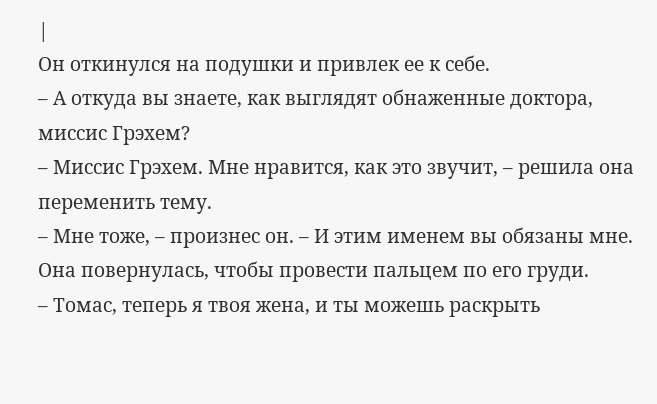|
Он откинулся на подушки и привлек ее к себе.
– А откуда вы знаете, как выглядят обнаженные доктора, миссис Грэхем?
– Миссис Грэхем. Мне нравится, как это звучит, – решила она переменить тему.
– Мне тоже, – произнес он. – И этим именем вы обязаны мне.
Она повернулась, чтобы провести пальцем по его груди.
– Томас, теперь я твоя жена, и ты можешь раскрыть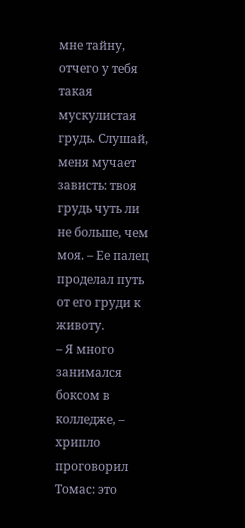мне тайну, отчего у тебя такая мускулистая грудь. Слушай, меня мучает зависть: твоя грудь чуть ли не больше, чем моя. – Ее палец проделал путь от его груди к животу.
– Я много занимался боксом в колледже, – хрипло проговорил Томас: это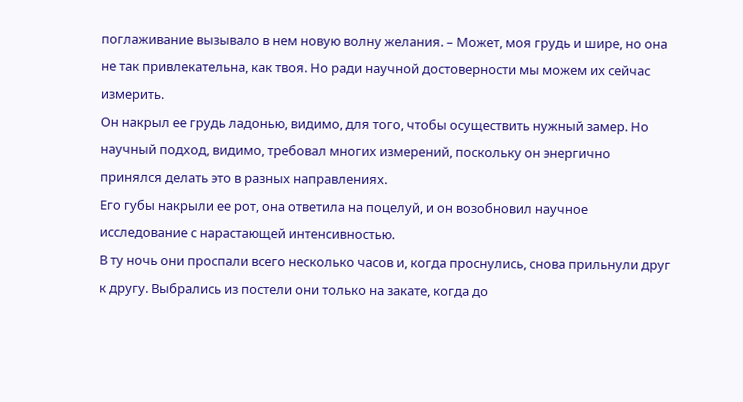поглаживание вызывало в нем новую волну желания. – Может, моя грудь и шире, но она не так привлекательна, как твоя. Но ради научной достоверности мы можем их сейчас измерить.
Он накрыл ее грудь ладонью, видимо, для того, чтобы осуществить нужный замер. Но научный подход, видимо, требовал многих измерений, поскольку он энергично принялся делать это в разных направлениях.
Его губы накрыли ее рот, она ответила на поцелуй, и он возобновил научное исследование с нарастающей интенсивностью.
В ту ночь они проспали всего несколько часов и, когда проснулись, снова прильнули друг к другу. Выбрались из постели они только на закате, когда до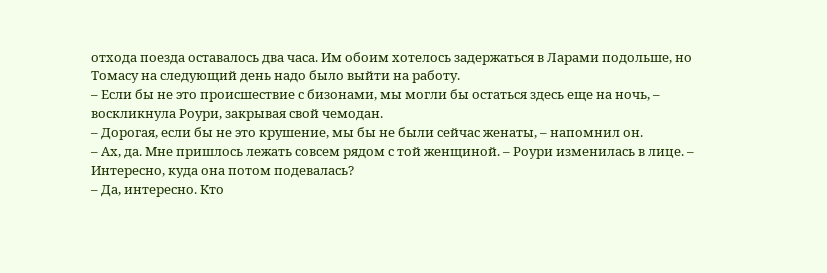отхода поезда оставалось два часа. Им обоим хотелось задержаться в Ларами подольше, но Томасу на следующий день надо было выйти на работу.
– Если бы не это происшествие с бизонами, мы могли бы остаться здесь еще на ночь, – воскликнула Роури, закрывая свой чемодан.
– Дорогая, если бы не это крушение, мы бы не были сейчас женаты, – напомнил он.
– Ах, да. Мне пришлось лежать совсем рядом с той женщиной. – Роури изменилась в лице. – Интересно, куда она потом подевалась?
– Да, интересно. Кто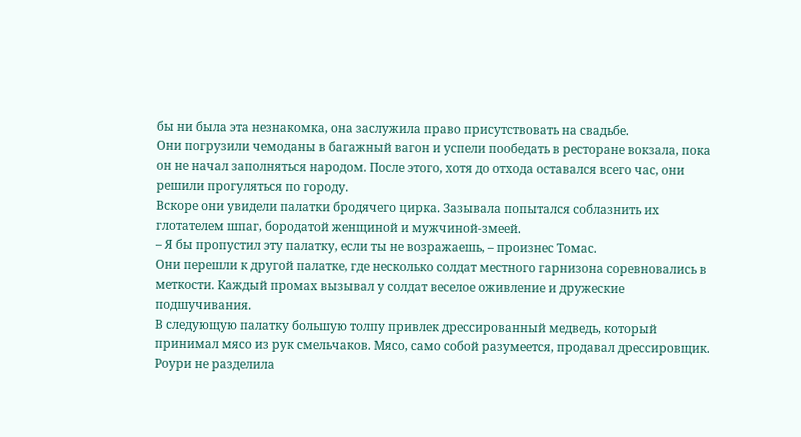бы ни была эта незнакомка, она заслужила право присутствовать на свадьбе.
Они погрузили чемоданы в багажный вагон и успели пообедать в ресторане вокзала, пока он не начал заполняться народом. После этого, хотя до отхода оставался всего час, они решили прогуляться по городу.
Вскоре они увидели палатки бродячего цирка. Зазывала попытался соблазнить их глотателем шпаг, бородатой женщиной и мужчиной-змеей.
– Я бы пропустил эту палатку, если ты не возражаешь, – произнес Томас.
Они перешли к другой палатке, где несколько солдат местного гарнизона соревновались в меткости. Каждый промах вызывал у солдат веселое оживление и дружеские подшучивания.
В следующую палатку большую толпу привлек дрессированный медведь, который принимал мясо из рук смельчаков. Мясо, само собой разумеется, продавал дрессировщик.
Роури не разделила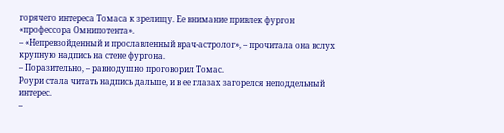горячего интереса Томаса к зрелищу. Ее внимание привлек фургон «профессора Омнипотента».
– «Непревзойденный и прославленный врач-астролог», – прочитала она вслух крупную надпись на стене фургона.
– Поразительно, – равнодушно проговорил Томас.
Роури стала читать надпись дальше, и в ее глазах загорелся неподдельный интерес.
–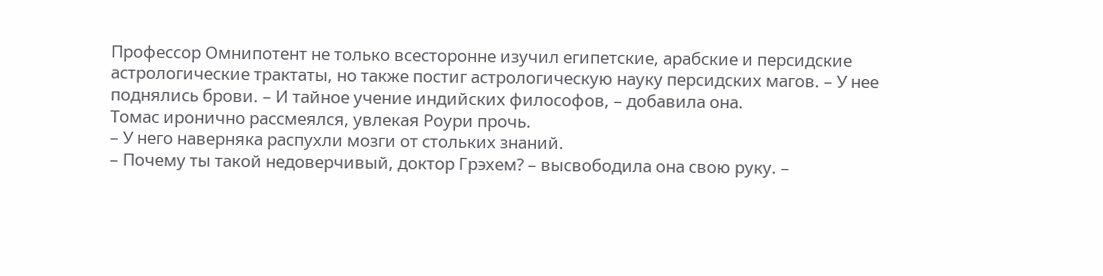Профессор Омнипотент не только всесторонне изучил египетские, арабские и персидские астрологические трактаты, но также постиг астрологическую науку персидских магов. – У нее поднялись брови. – И тайное учение индийских философов, – добавила она.
Томас иронично рассмеялся, увлекая Роури прочь.
– У него наверняка распухли мозги от стольких знаний.
– Почему ты такой недоверчивый, доктор Грэхем? – высвободила она свою руку. –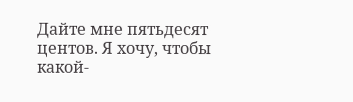Дайте мне пятьдесят центов. Я хочу, чтобы какой-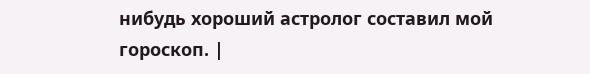нибудь хороший астролог составил мой гороскоп. |